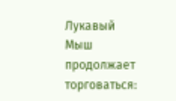Лукавый Мыш продолжает торговаться: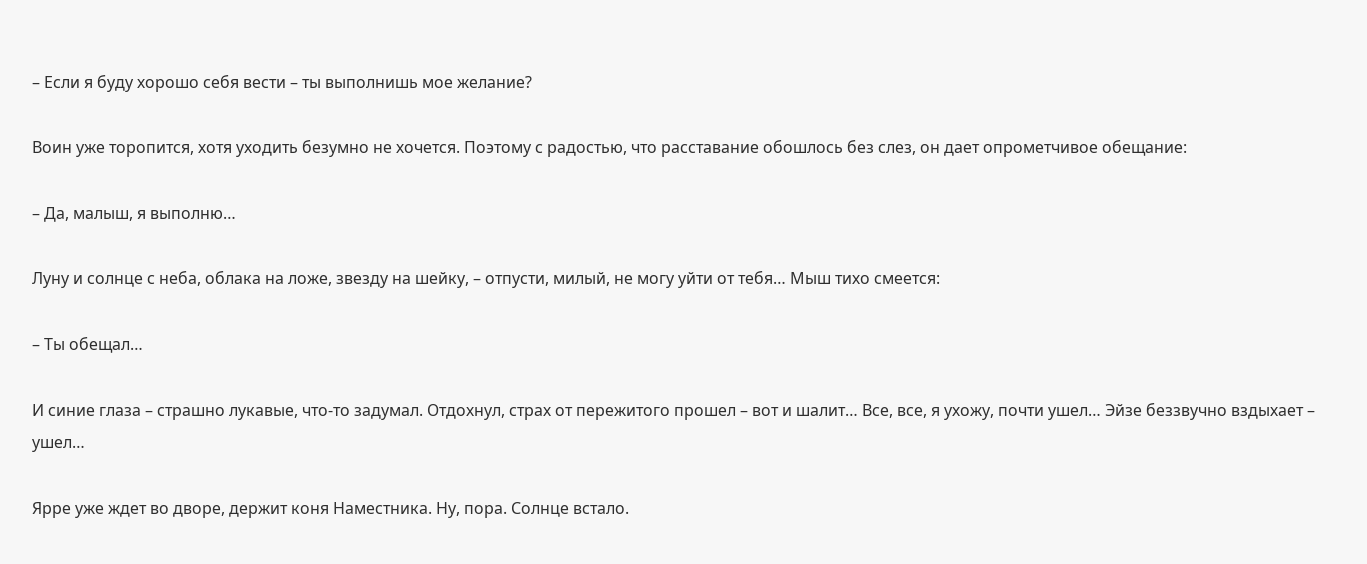– Если я буду хорошо себя вести – ты выполнишь мое желание?

Воин уже торопится, хотя уходить безумно не хочется. Поэтому с радостью, что расставание обошлось без слез, он дает опрометчивое обещание:

– Да, малыш, я выполню…

Луну и солнце с неба, облака на ложе, звезду на шейку, – отпусти, милый, не могу уйти от тебя… Мыш тихо смеется:

– Ты обещал…

И синие глаза – страшно лукавые, что-то задумал. Отдохнул, страх от пережитого прошел – вот и шалит… Все, все, я ухожу, почти ушел… Эйзе беззвучно вздыхает – ушел…

Ярре уже ждет во дворе, держит коня Наместника. Ну, пора. Солнце встало.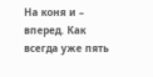На коня и – вперед. Как всегда уже пять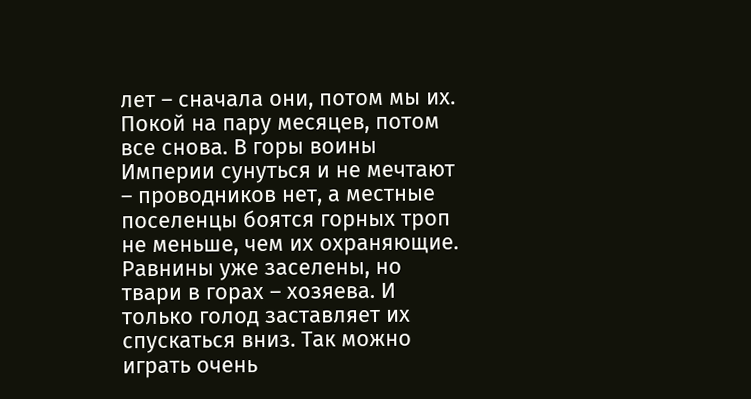лет – сначала они, потом мы их. Покой на пару месяцев, потом все снова. В горы воины Империи сунуться и не мечтают – проводников нет, а местные поселенцы боятся горных троп не меньше, чем их охраняющие. Равнины уже заселены, но твари в горах – хозяева. И только голод заставляет их спускаться вниз. Так можно играть очень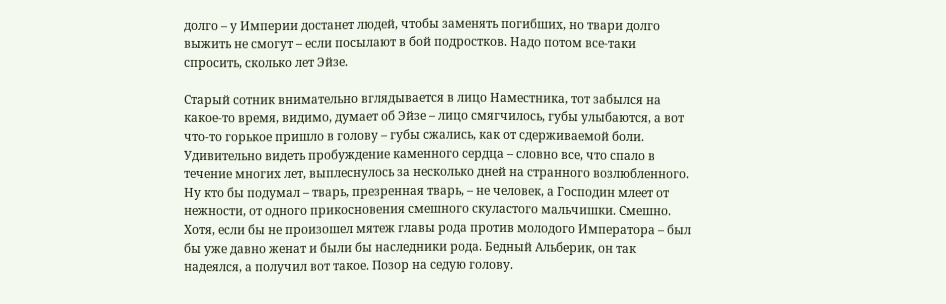долго – у Империи достанет людей, чтобы заменять погибших, но твари долго выжить не смогут – если посылают в бой подростков. Надо потом все-таки спросить, сколько лет Эйзе.

Старый сотник внимательно вглядывается в лицо Наместника, тот забылся на какое-то время, видимо, думает об Эйзе – лицо смягчилось, губы улыбаются, а вот что-то горькое пришло в голову – губы сжались, как от сдерживаемой боли. Удивительно видеть пробуждение каменного сердца – словно все, что спало в течение многих лет, выплеснулось за несколько дней на странного возлюбленного. Ну кто бы подумал – тварь, презренная тварь, – не человек, а Господин млеет от нежности, от одного прикосновения смешного скуластого мальчишки. Смешно. Хотя, если бы не произошел мятеж главы рода против молодого Императора – был бы уже давно женат и были бы наследники рода. Бедный Альберик, он так надеялся, а получил вот такое. Позор на седую голову.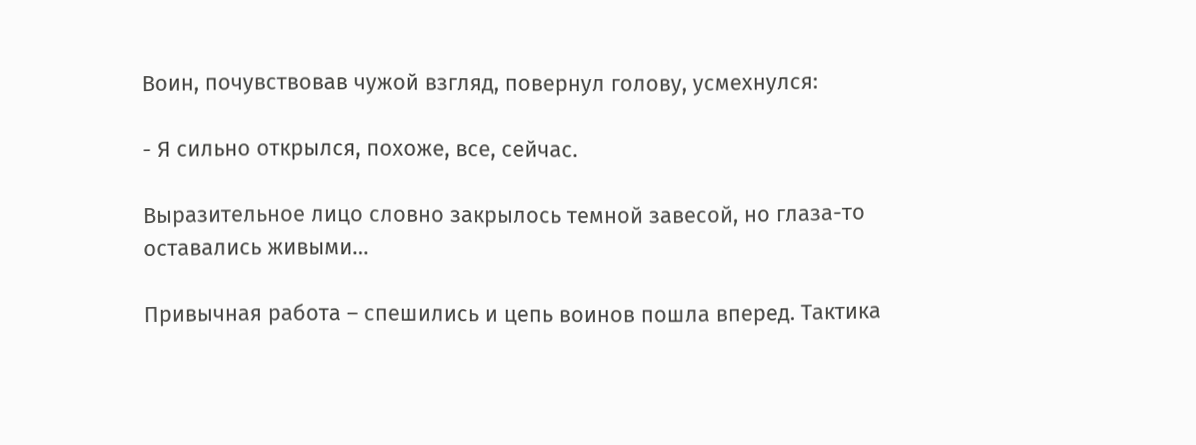Воин, почувствовав чужой взгляд, повернул голову, усмехнулся:

- Я сильно открылся, похоже, все, сейчас.

Выразительное лицо словно закрылось темной завесой, но глаза-то оставались живыми…

Привычная работа – спешились и цепь воинов пошла вперед. Тактика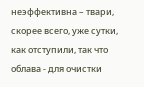неэффективна – твари, скорее всего, уже сутки, как отступили, так что облава - для очистки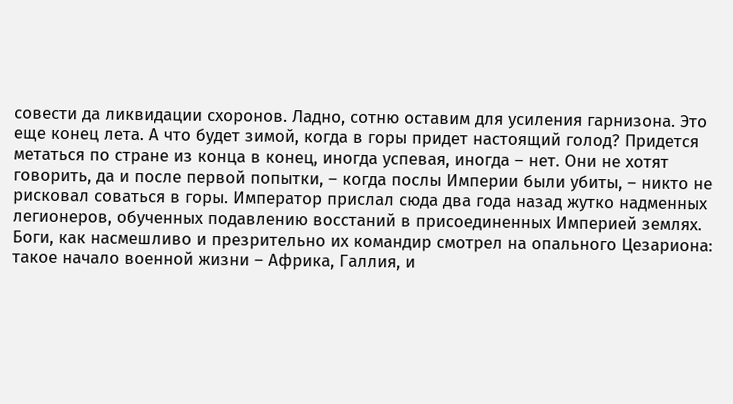совести да ликвидации схоронов. Ладно, сотню оставим для усиления гарнизона. Это еще конец лета. А что будет зимой, когда в горы придет настоящий голод? Придется метаться по стране из конца в конец, иногда успевая, иногда – нет. Они не хотят говорить, да и после первой попытки, – когда послы Империи были убиты, – никто не рисковал соваться в горы. Император прислал сюда два года назад жутко надменных легионеров, обученных подавлению восстаний в присоединенных Империей землях. Боги, как насмешливо и презрительно их командир смотрел на опального Цезариона: такое начало военной жизни – Африка, Галлия, и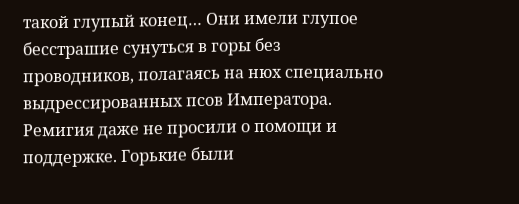такой глупый конец… Они имели глупое бесстрашие сунуться в горы без проводников, полагаясь на нюх специально выдрессированных псов Императора. Ремигия даже не просили о помощи и поддержке. Горькие были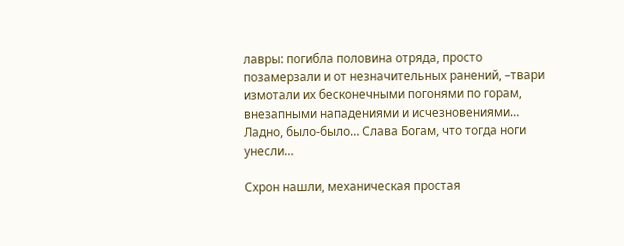лавры: погибла половина отряда, просто позамерзали и от незначительных ранений, –твари измотали их бесконечными погонями по горам, внезапными нападениями и исчезновениями… Ладно, было-было… Слава Богам, что тогда ноги унесли…

Схрон нашли, механическая простая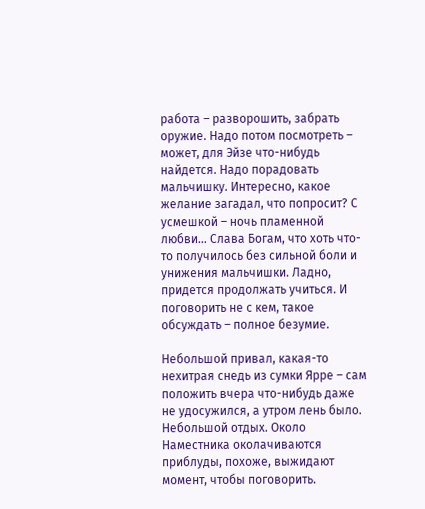работа – разворошить, забрать оружие. Надо потом посмотреть – может, для Эйзе что-нибудь найдется. Надо порадовать мальчишку. Интересно, какое желание загадал, что попросит? С усмешкой – ночь пламенной любви… Слава Богам, что хоть что-то получилось без сильной боли и унижения мальчишки. Ладно, придется продолжать учиться. И поговорить не с кем, такое обсуждать – полное безумие.

Небольшой привал, какая-то нехитрая снедь из сумки Ярре – сам положить вчера что-нибудь даже не удосужился, а утром лень было. Небольшой отдых. Около Наместника околачиваются приблуды, похоже, выжидают момент, чтобы поговорить.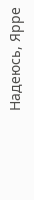Надеюсь, Ярре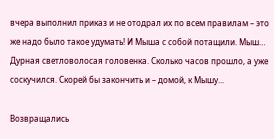вчера выполнил приказ и не отодрал их по всем правилам – это же надо было такое удумать! И Мыша с собой потащили. Мыш… Дурная светловолосая головенка. Сколько часов прошло, а уже соскучился. Скорей бы закончить и – домой, к Мышу...

Возвращались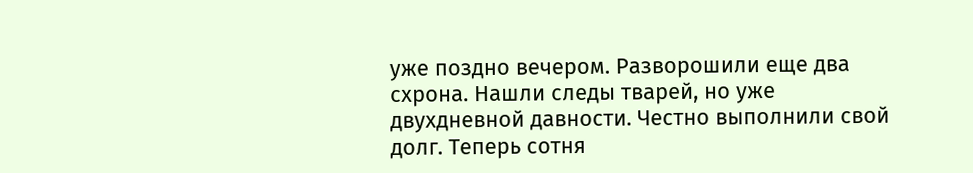уже поздно вечером. Разворошили еще два схрона. Нашли следы тварей, но уже двухдневной давности. Честно выполнили свой долг. Теперь сотня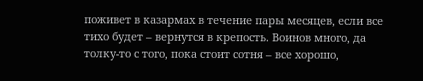поживет в казармах в течение пары месяцев, если все тихо будет – вернутся в крепость. Воинов много, да толку-то с того, пока стоит сотня – все хорошо,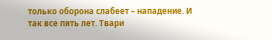только оборона слабеет – нападение. И так все пять лет. Твари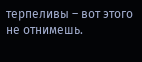терпеливы – вот этого не отнимешь.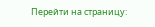Перейти на страницу: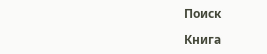Поиск

Книга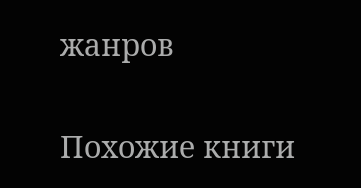жанров

Похожие книги